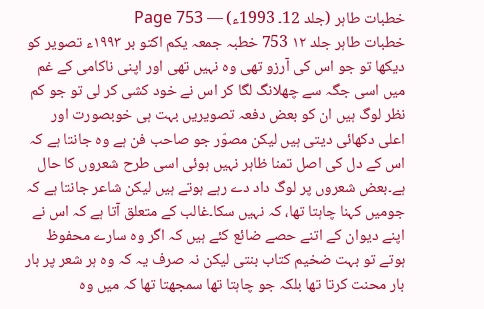خطبات طاہر (جلد 12۔ 1993ء) — Page 753
خطبات طاہر جلد ۱۲ 753 خطبہ جمعہ یکم اکتو بر ۱۹۹۳ء تصویر کو دیکھا تو جو اس کی آرزو تھی وہ نہیں تھی اور اپنی ناکامی کے غم میں اسی جگہ سے چھلانگ لگا کر اس نے خود کشی کر لی تو جو کم نظر لوگ ہیں ان کو بعض دفعہ تصویریں بہت ہی خوبصورت اور اعلی دکھائی دیتی ہیں لیکن مصوّر جو صاحب فن ہے وہ جانتا ہے کہ اس کے دل کی اصل تمنا ظاہر نہیں ہوئی اسی طرح شعروں کا حال ہے۔بعض شعروں پر لوگ داد دے رہے ہوتے ہیں لیکن شاعر جانتا ہے کہ جومیں کہنا چاہتا تھا، کہ نہیں سکا۔غالب کے متعلق آتا ہے کہ اس نے اپنے دیوان کے اتنے حصے ضائع کئے ہیں کہ اگر وہ سارے محفوظ ہوتے تو بہت ضخیم کتاب بنتی لیکن نہ صرف یہ کہ وہ ہر شعر پر بار بار محنت کرتا تھا بلکہ جو چاہتا تھا سمجھتا تھا کہ میں وہ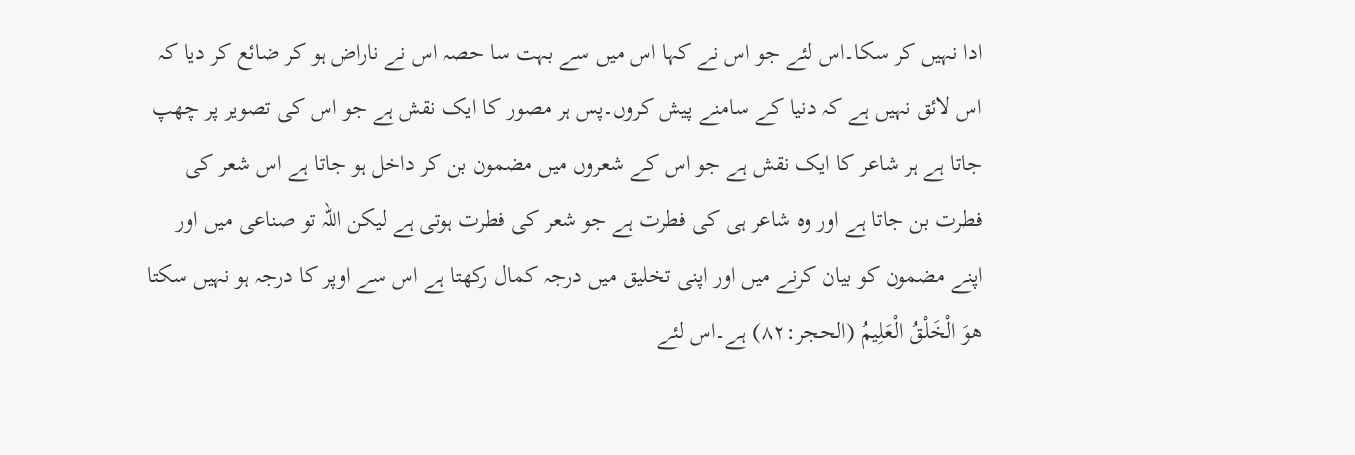ادا نہیں کر سکا۔اس لئے جو اس نے کہا اس میں سے بہت سا حصہ اس نے ناراض ہو کر ضائع کر دیا کہ اس لائق نہیں ہے کہ دنیا کے سامنے پیش کروں۔پس ہر مصور کا ایک نقش ہے جو اس کی تصویر پر چھپ جاتا ہے ہر شاعر کا ایک نقش ہے جو اس کے شعروں میں مضمون بن کر داخل ہو جاتا ہے اس شعر کی فطرت بن جاتا ہے اور وہ شاعر ہی کی فطرت ہے جو شعر کی فطرت ہوتی ہے لیکن اللہ تو صناعی میں اور اپنے مضمون کو بیان کرنے میں اور اپنی تخلیق میں درجہ کمال رکھتا ہے اس سے اوپر کا درجہ ہو نہیں سکتا ھوَ الْخَلْقُ الْعَلِيمُ (الحجر:۸۲) ہے۔اس لئے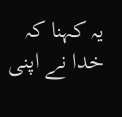یہ کہنا کہ خدا نے اپنی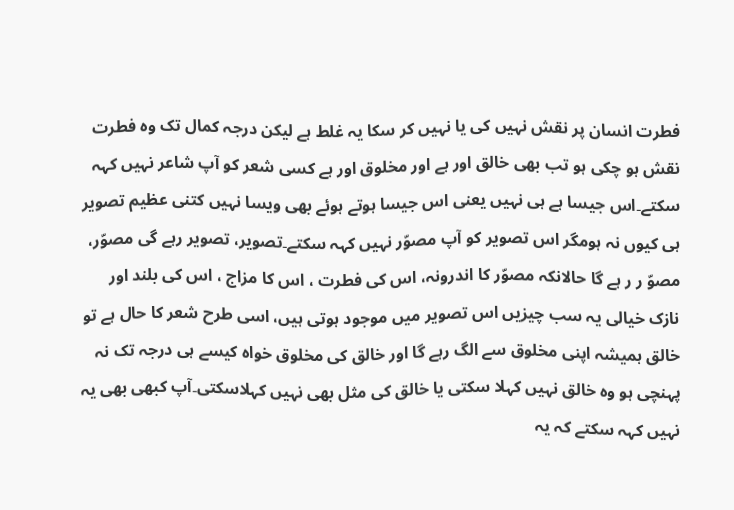فطرت انسان پر نقش نہیں کی یا نہیں کر سکا یہ غلط ہے لیکن درجہ کمال تک وہ فطرت نقش ہو چکی ہو تب بھی خالق اور ہے اور مخلوق اور ہے کسی شعر کو آپ شاعر نہیں کہہ سکتے۔اس جیسا ہے ہی نہیں یعنی اس جیسا ہوتے ہوئے بھی ویسا نہیں کتنی عظیم تصویر ہی کیوں نہ ہومگر اس تصویر کو آپ مصوّر نہیں کہہ سکتے۔تصویر، تصویر رہے گی مصوّر، مصوّ ر ر ہے گا حالانکہ مصوّر کا اندرونہ، اس کی فطرت ، اس کا مزاج ، اس کی بلند اور نازک خیالی یہ سب چیزیں اس تصویر میں موجود ہوتی ہیں، اسی طرح شعر کا حال ہے تو خالق ہمیشہ اپنی مخلوق سے الگ رہے گا اور خالق کی مخلوق خواہ کیسے ہی درجہ تک نہ پہنچی ہو وہ خالق نہیں کہلا سکتی یا خالق کی مثل بھی نہیں کہلاسکتی۔آپ کبھی بھی یہ نہیں کہہ سکتے کہ یہ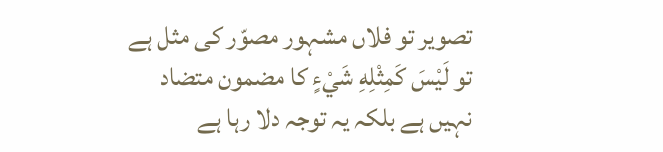تصویر تو فلاں مشہور مصوّر کی مثل ہے تو لَيْسَ كَمِثْلِهِ شَيْءٍ کا مضمون متضاد نہیں ہے بلکہ یہ توجہ دلا رہا ہے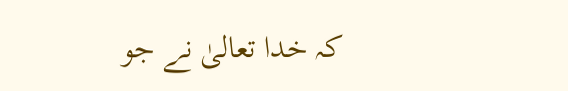کہ خدا تعالیٰ نے جو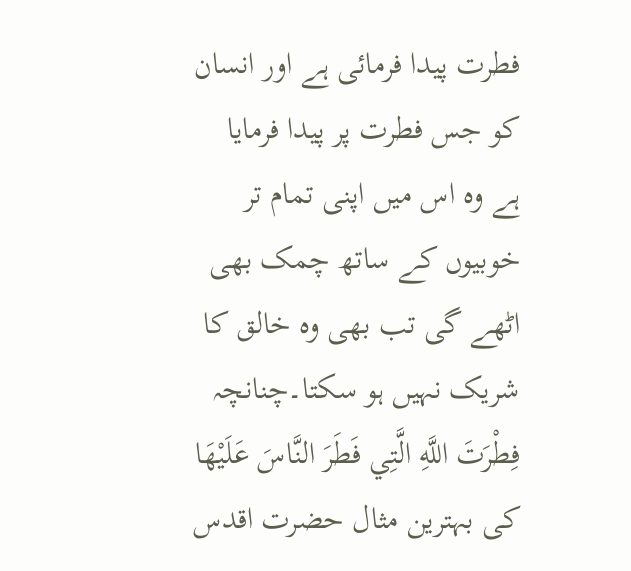فطرت پیدا فرمائی ہے اور انسان کو جس فطرت پر پیدا فرمایا ہے وہ اس میں اپنی تمام تر خوبیوں کے ساتھ چمک بھی اٹھے گی تب بھی وہ خالق کا شریک نہیں ہو سکتا۔چنانچہ فِطْرَتَ اللَّهِ الَّتِي فَطَرَ النَّاسَ عَلَيْهَا کی بہترین مثال حضرت اقدس